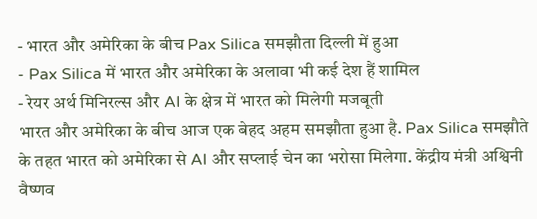- भारत और अमेरिका के बीच Pax Silica समझौता दिल्ली में हुआ
- Pax Silica में भारत और अमेरिका के अलावा भी कई देश हैं शामिल
- रेयर अर्थ मिनिरल्स और AI के क्षेत्र में भारत को मिलेगी मजबूती
भारत और अमेरिका के बीच आज एक बेहद अहम समझौता हुआ है. Pax Silica समझौते के तहत भारत को अमेरिका से AI और सप्लाई चेन का भरोसा मिलेगा. केंद्रीय मंत्री अश्विनी वैष्णव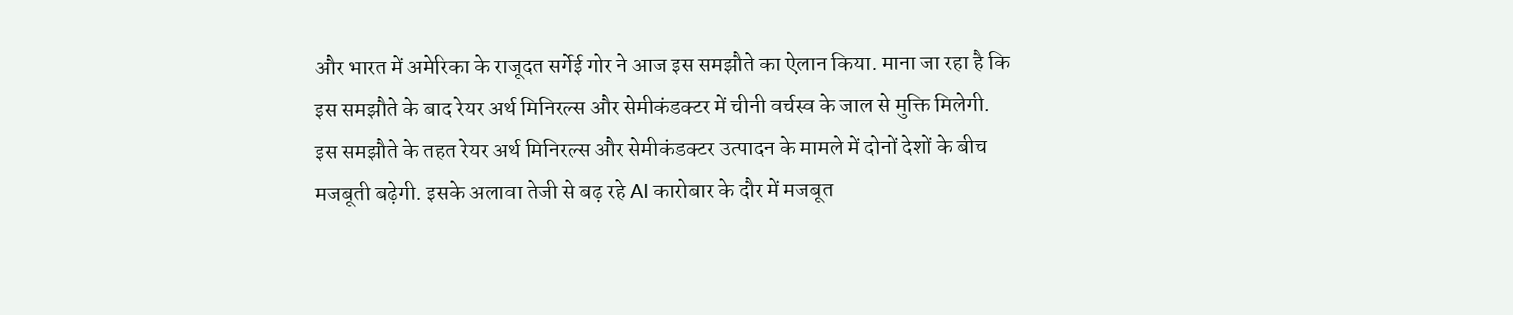और भारत में अमेरिका के राजूदत सर्गेई गोर ने आज इस समझौते का ऐलान किया. माना जा रहा है कि इस समझौते के बाद रेयर अर्थ मिनिरल्स और सेमीकंडक्टर में चीनी वर्चस्व के जाल से मुक्ति मिलेगी.
इस समझौते के तहत रेयर अर्थ मिनिरल्स और सेमीकंडक्टर उत्पादन के मामले में दोनों देशों के बीच मजबूती बढ़ेगी. इसके अलावा तेजी से बढ़ रहे AI कारोबार के दौर में मजबूत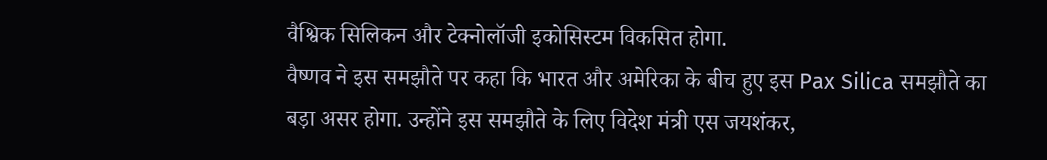वैश्विक सिलिकन और टेक्नोलॉजी इकोसिस्टम विकसित होगा.
वैष्णव ने इस समझौते पर कहा कि भारत और अमेरिका के बीच हुए इस Pax Silica समझौते का बड़ा असर होगा. उन्होंने इस समझौते के लिए विदेश मंत्री एस जयशंकर,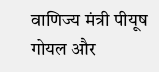वाणिज्य मंत्री पीयूष गोयल और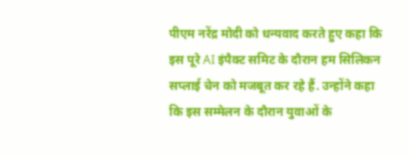पीएम नरेंद्र मोदी को धन्यवाद करते हुए कहा कि इस पूरे AI इंपैक्ट समिट के दौरान हम सिलिकन सप्लाई चेन को मजबूत कर रहे हैं. उन्होंने कहा कि इस सम्मेलन के दौरान युवाओं के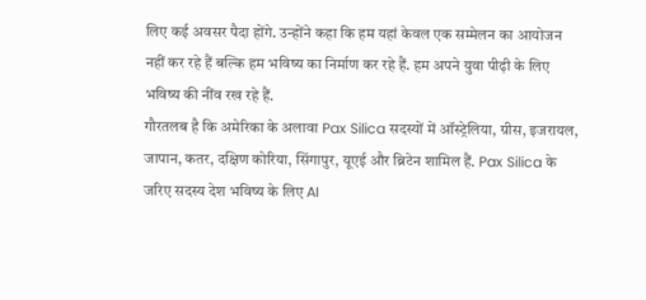लिए कई अवसर पैदा होंगे. उन्होंने कहा कि हम यहां केवल एक सम्मेलन का आयोजन नहीं कर रहे हैं बल्कि हम भविष्य का निर्माण कर रहे हैं. हम अपने युवा पीढ़ी के लिए भविष्य की नींव रख रहे हैं.
गौरतलब है कि अमेरिका के अलावा Pax Silica सदस्यों में ऑस्ट्रेलिया, ग्रीस, इजरायल, जापान, कतर, दक्षिण कोरिया, सिंगापुर, यूएई और ब्रिटेन शामिल हैं. Pax Silica के जरिए सदस्य देश भविष्य के लिए AI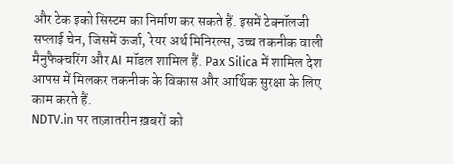और टेक इको सिस्टम का निर्माण कर सकते हैं. इसमें टेक्नॉलजी सप्लाई चेन, जिसमें ऊर्जा, रेयर अर्थ मिनिरल्स, उच्च तकनीक वाली मैनुफैक्चरिंग और AI मॉडल शामिल हैं. Pax Silica में शामिल देश आपस में मिलकर तकनीक के विकास और आर्थिक सुरक्षा के लिए काम करते हैं.
NDTV.in पर ताज़ातरीन ख़बरों को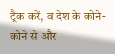ट्रैक करें, व देश के कोने-कोने से और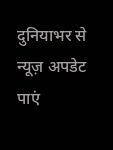दुनियाभर से न्यूज़ अपडेट पाएं